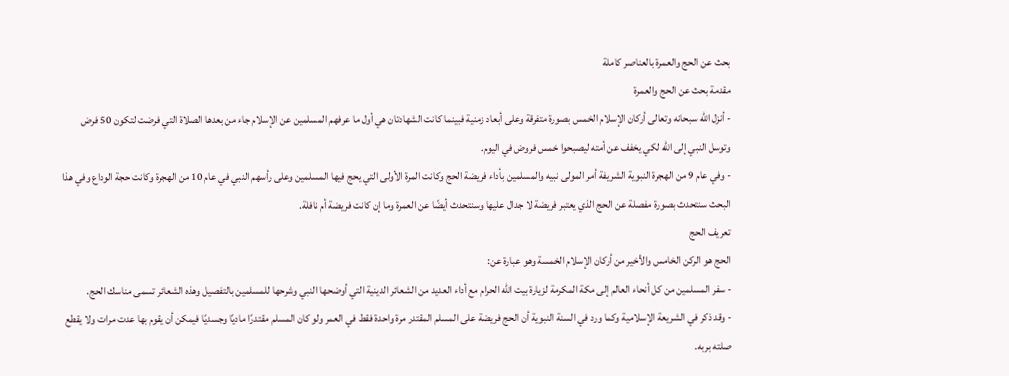بحث عن الحج والعمرة بالعناصر كاملة
مقدمة بحث عن الحج والعمرة
- أنزل الله سبحانه وتعالى أركان الإسلام الخمس بصورة متفرقة وعلى أبعاد زمنية فبينما كانت الشهادتان هي أول ما عرفهم المسلمين عن الإسلام جاء من بعدها الصلاة التي فرضت لتكون 50 فرض وتوسل النبي إلى الله لكي يخفف عن أمته ليصبحوا خمس فروض في اليوم.
- وفي عام 9 من الهجرة النبوية الشريفة أمر المولى نبيه والمسلمين بأداء فريضة الحج وكانت المرة الأولى التي يحج فيها المسلمين وعلى رأسهم النبي في عام 10 من الهجرة وكانت حجة الوداع وفي هذا البحث سنتحدث بصورة مفصلة عن الحج الذي يعتبر فريضة لا جدال عليها وسنتحدث أيضًا عن العمرة وما إن كانت فريضة أم نافلة.
تعريف الحج
الحج هو الركن الخامس والأخير من أركان الإسلام الخمسة وهو عبارة عن:
- سفر المسلمين من كل أنحاء العالم إلى مكة المكرمة لزيارة بيت الله الحرام مع أداء العديد من الشعائر الدينية التي أوضحها النبي وشرحها للمسلمين بالتفصيل وهذه الشعائر تسمى مناسك الحج.
- وقد ذكر في الشريعة الإسلامية وكما ورد في السنة النبوية أن الحج فريضة على المسلم المقتدر مرة واحدة فقط في العمر ولو كان المسلم مقتدرًا ماديًا وجسديًا فيمكن أن يقوم بها عدت مرات ولا يقطع صلته بربه.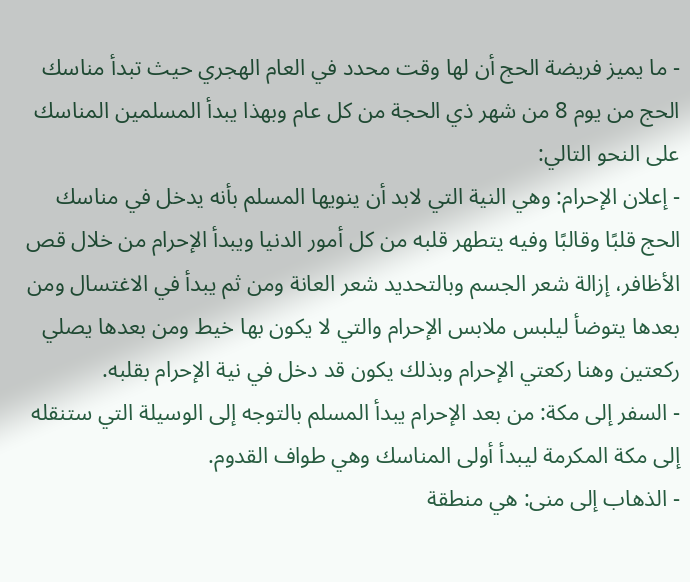- ما يميز فريضة الحج أن لها وقت محدد في العام الهجري حيث تبدأ مناسك الحج من يوم 8 من شهر ذي الحجة من كل عام وبهذا يبدأ المسلمين المناسك على النحو التالي:
- إعلان الإحرام: وهي النية التي لابد أن ينويها المسلم بأنه يدخل في مناسك الحج قلبًا وقالبًا وفيه يتطهر قلبه من كل أمور الدنيا ويبدأ الإحرام من خلال قص الأظافر، إزالة شعر الجسم وبالتحديد شعر العانة ومن ثم يبدأ في الاغتسال ومن بعدها يتوضأ ليلبس ملابس الإحرام والتي لا يكون بها خيط ومن بعدها يصلي ركعتين وهنا ركعتي الإحرام وبذلك يكون قد دخل في نية الإحرام بقلبه.
- السفر إلى مكة: من بعد الإحرام يبدأ المسلم بالتوجه إلى الوسيلة التي ستنقله إلى مكة المكرمة ليبدأ أولى المناسك وهي طواف القدوم.
- الذهاب إلى منى: هي منطقة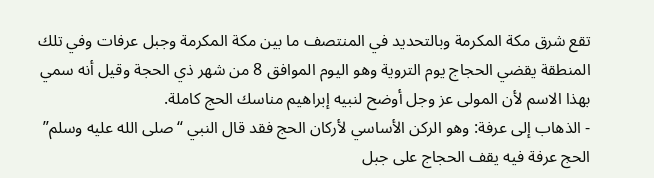تقع شرق مكة المكرمة وبالتحديد في المنتصف ما بين مكة المكرمة وجبل عرفات وفي تلك المنطقة يقضي الحجاج يوم التروية وهو اليوم الموافق 8 من شهر ذي الحجة وقيل أنه سمي بهذا الاسم لأن المولى عز وجل أوضح لنبيه إبراهيم مناسك الحج كاملة.
- الذهاب إلى عرفة: وهو الركن الأساسي لأركان الحج فقد قال النبي “صلى الله عليه وسلم” الحج عرفة فيه يقف الحجاج على جبل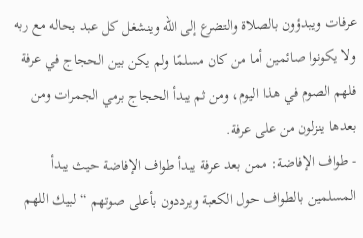عرفات ويبدؤون بالصلاة والتضرع إلى الله وينشغل كل عبد بحاله مع ربه ولا يكونوا صائمين أما من كان مسلمًا ولم يكن بين الحجاج في عرفة فلهم الصوم في هذا اليوم، ومن ثم يبدأ الحجاج برمي الجمرات ومن بعدها ينزلون من على عرفة.
- طواف الإفاضة: ممن بعد عرفة يبدأ طواف الإفاضة حيث يبدأ المسلمين بالطواف حول الكعبة ويرددون بأعلى صوتهم “لبيك اللهم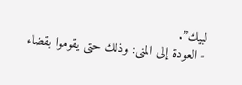لبيك”.
- العودة إلى المنى: وذلك حتى يقوموا بقضاء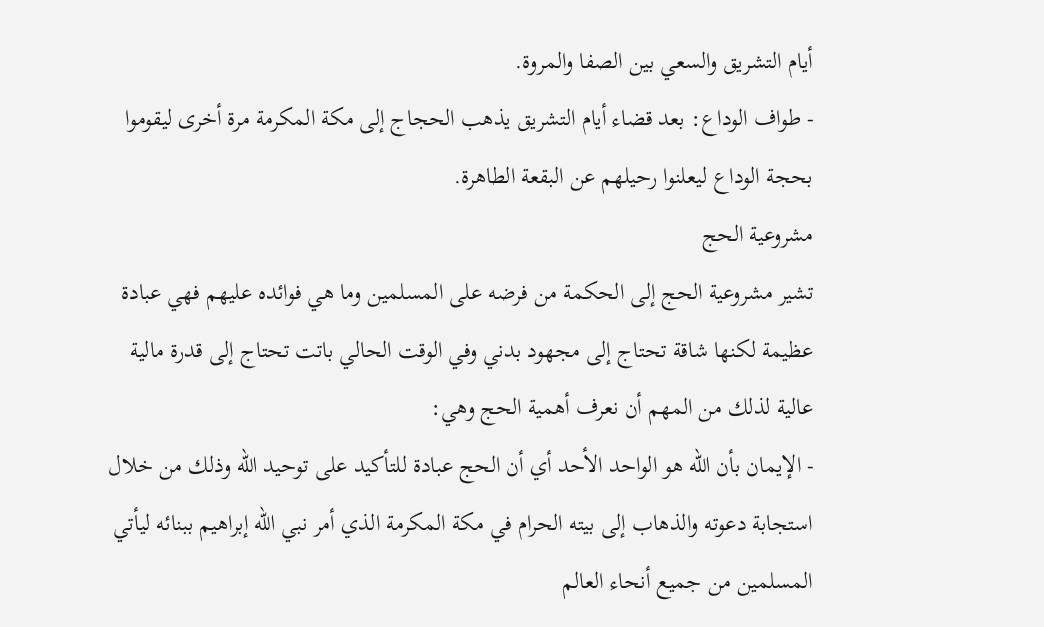أيام التشريق والسعي بين الصفا والمروة.
- طواف الوداع: بعد قضاء أيام التشريق يذهب الحجاج إلى مكة المكرمة مرة أخرى ليقوموا بحجة الوداع ليعلنوا رحيلهم عن البقعة الطاهرة.
مشروعية الحج
تشير مشروعية الحج إلى الحكمة من فرضه على المسلمين وما هي فوائده عليهم فهي عبادة عظيمة لكنها شاقة تحتاج إلى مجهود بدني وفي الوقت الحالي باتت تحتاج إلى قدرة مالية عالية لذلك من المهم أن نعرف أهمية الحج وهي:
- الإيمان بأن الله هو الواحد الأحد أي أن الحج عبادة للتأكيد على توحيد الله وذلك من خلال استجابة دعوته والذهاب إلى بيته الحرام في مكة المكرمة الذي أمر نبي الله إبراهيم ببنائه ليأتي المسلمين من جميع أنحاء العالم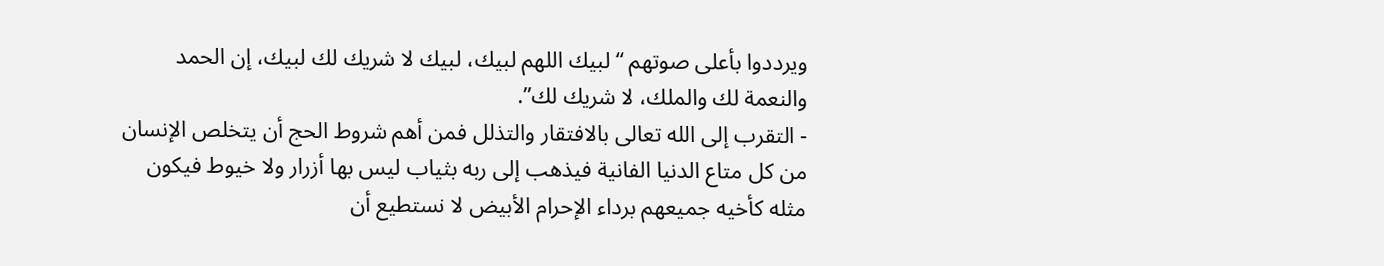ويرددوا بأعلى صوتهم “لبيك اللهم لبيك، لبيك لا شريك لك لبيك، إن الحمد والنعمة لك والملك، لا شريك لك”.
- التقرب إلى الله تعالى بالافتقار والتذلل فمن أهم شروط الحج أن يتخلص الإنسان من كل متاع الدنيا الفانية فيذهب إلى ربه بثياب ليس بها أزرار ولا خيوط فيكون مثله كأخيه جميعهم برداء الإحرام الأبيض لا نستطيع أن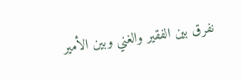نفرق بين الفقير والغني وبين الأمير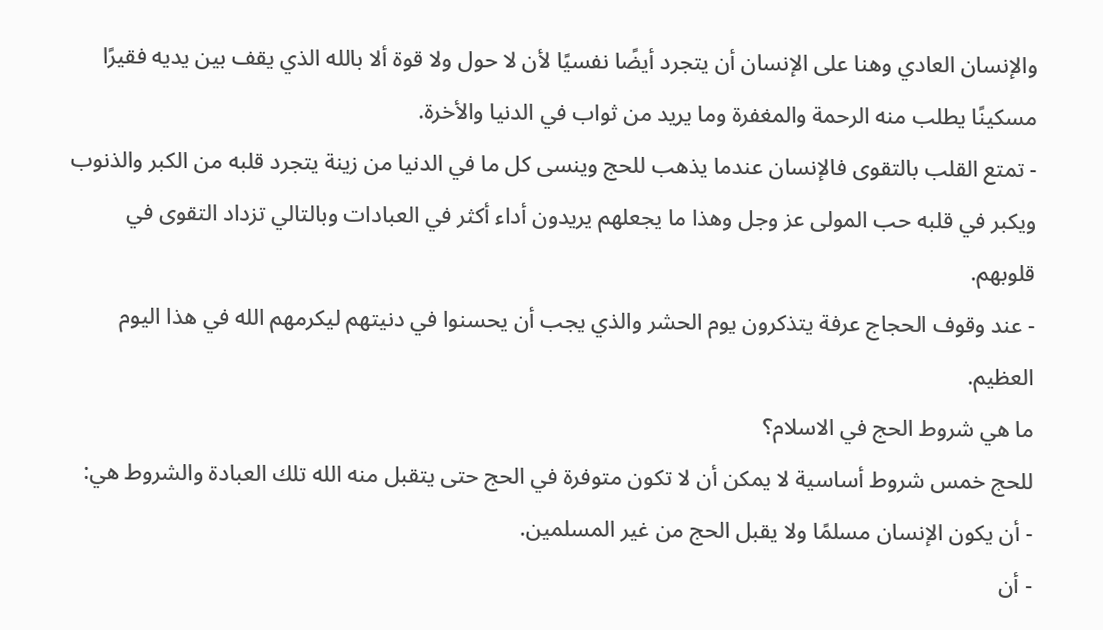والإنسان العادي وهنا على الإنسان أن يتجرد أيضًا نفسيًا لأن لا حول ولا قوة ألا بالله الذي يقف بين يديه فقيرًا مسكينًا يطلب منه الرحمة والمغفرة وما يريد من ثواب في الدنيا والأخرة.
- تمتع القلب بالتقوى فالإنسان عندما يذهب للحج وينسى كل ما في الدنيا من زينة يتجرد قلبه من الكبر والذنوب ويكبر في قلبه حب المولى عز وجل وهذا ما يجعلهم يريدون أداء أكثر في العبادات وبالتالي تزداد التقوى في قلوبهم.
- عند وقوف الحجاج عرفة يتذكرون يوم الحشر والذي يجب أن يحسنوا في دنيتهم ليكرمهم الله في هذا اليوم العظيم.
ما هي شروط الحج في الاسلام؟
للحج خمس شروط أساسية لا يمكن أن لا تكون متوفرة في الحج حتى يتقبل منه الله تلك العبادة والشروط هي:
- أن يكون الإنسان مسلمًا ولا يقبل الحج من غير المسلمين.
- أن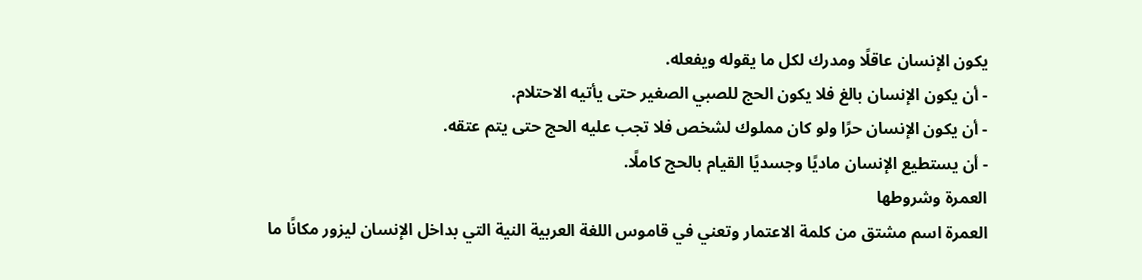يكون الإنسان عاقلًا ومدرك لكل ما يقوله ويفعله.
- أن يكون الإنسان بالغ فلا يكون الحج للصبي الصغير حتى يأتيه الاحتلام.
- أن يكون الإنسان حرًا ولو كان مملوك لشخص فلا تجب عليه الحج حتى يتم عتقه.
- أن يستطيع الإنسان ماديًا وجسديًا القيام بالحج كاملًا.
العمرة وشروطها
العمرة اسم مشتق من كلمة الاعتمار وتعني في قاموس اللغة العربية النية التي بداخل الإنسان ليزور مكانًا ما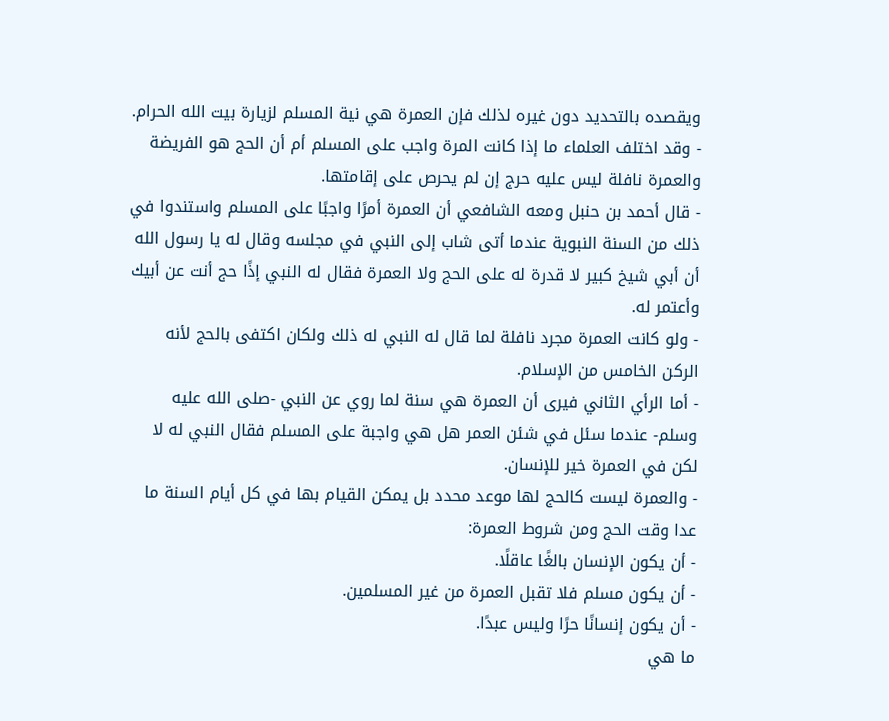ويقصده بالتحديد دون غيره لذلك فإن العمرة هي نية المسلم لزيارة بيت الله الحرام.
- وقد اختلف العلماء ما إذا كانت المرة واجب على المسلم أم أن الحج هو الفريضة والعمرة نافلة ليس عليه حرج إن لم يحرص على إقامتها.
- قال أحمد بن حنبل ومعه الشافعي أن العمرة أمرًا واجبًا على المسلم واستندوا في ذلك من السنة النبوية عندما أتى شاب إلى النبي في مجلسه وقال له يا رسول الله أن أبي شيخ كبير لا قدرة له على الحج ولا العمرة فقال له النبي إذًا حج أنت عن أبيك وأعتمر له.
- ولو كانت العمرة مجرد نافلة لما قال له النبي له ذلك ولكان اكتفى بالحج لأنه الركن الخامس من الإسلام.
- أما الرأي الثاني فيرى أن العمرة هي سنة لما روي عن النبي -صلى الله عليه وسلم- عندما سئل في شئن العمر هل هي واجبة على المسلم فقال النبي له لا لكن في العمرة خير للإنسان.
- والعمرة ليست كالحج لها موعد محدد بل يمكن القيام بها في كل أيام السنة ما عدا وقت الحج ومن شروط العمرة:
- أن يكون الإنسان بالغًا عاقلًا.
- أن يكون مسلم فلا تقبل العمرة من غير المسلمين.
- أن يكون إنسانًا حرًا وليس عبدًا.
ما هي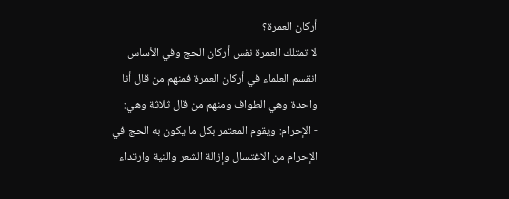أركان العمرة؟
لا تمتلك العمرة نفس أركان الحج وفي الأساس انقسم العلماء في أركان العمرة فمنهم من قال أنا واحدة وهي الطواف ومنهم من قال ثلاثة وهي:
- الإحرام: ويقوم المعتمر بكل ما يكون به الحج في الإحرام من الاغتسال وإزالة الشعر والنية وارتداء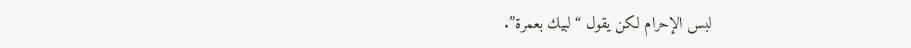لبس الإحرام لكن يقول “لبيك بعمرة”.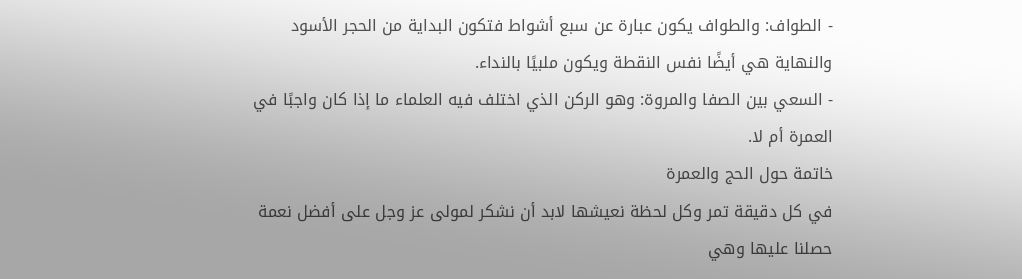- الطواف: والطواف يكون عبارة عن سبع أشواط فتكون البداية من الحجر الأسود والنهاية هي أيضًا نفس النقطة ويكون ملبيًا بالنداء.
- السعي بين الصفا والمروة: وهو الركن الذي اختلف فيه العلماء ما إذا كان واجبًا في العمرة أم لا.
خاتمة حول الحج والعمرة
في كل دقيقة تمر وكل لحظة نعيشها لابد أن نشكر لمولى عز وجل على أفضل نعمة حصلنا عليها وهي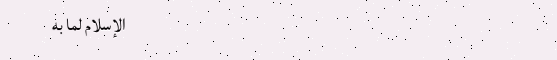الإسلام لما به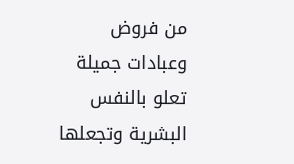من فروض وعبادات جميلة تعلو بالنفس البشرية وتجعلها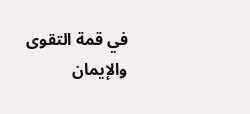في قمة التقوى والإيمان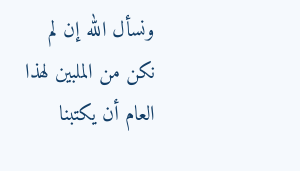ونسأل الله إن لم نكن من الملبين لهذا العام أن يكتبنا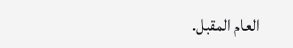العام المقبل.